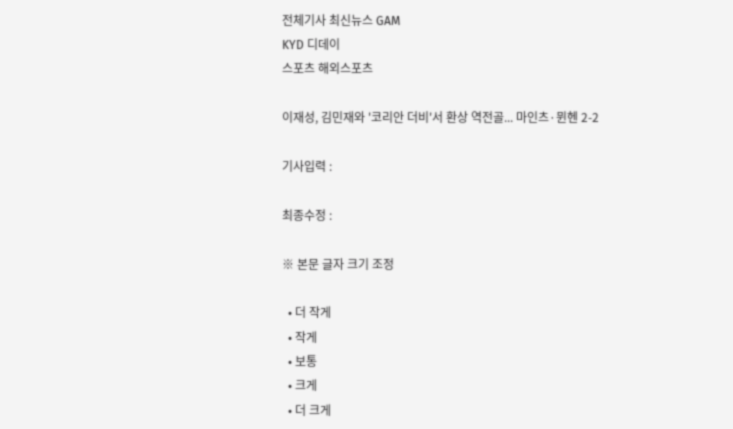전체기사 최신뉴스 GAM
KYD 디데이
스포츠 해외스포츠

이재성, 김민재와 '코리안 더비'서 환상 역전골... 마인츠·뮌헨 2-2

기사입력 :

최종수정 :

※ 본문 글자 크기 조정

  • 더 작게
  • 작게
  • 보통
  • 크게
  • 더 크게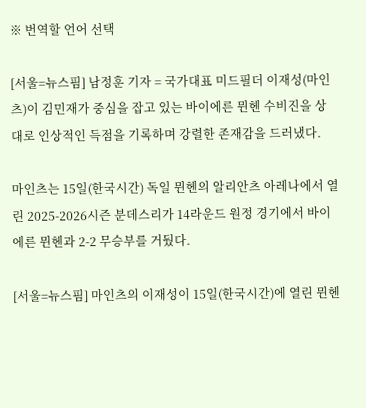※ 번역할 언어 선택

[서울=뉴스핌] 남정훈 기자 = 국가대표 미드필더 이재성(마인츠)이 김민재가 중심을 잡고 있는 바이에른 뮌헨 수비진을 상대로 인상적인 득점을 기록하며 강렬한 존재감을 드러냈다.

마인츠는 15일(한국시간) 독일 뮌헨의 알리안츠 아레나에서 열린 2025-2026시즌 분데스리가 14라운드 원정 경기에서 바이에른 뮌헨과 2-2 무승부를 거뒀다.

[서울=뉴스핌] 마인츠의 이재성이 15일(한국시간)에 열린 뮌헨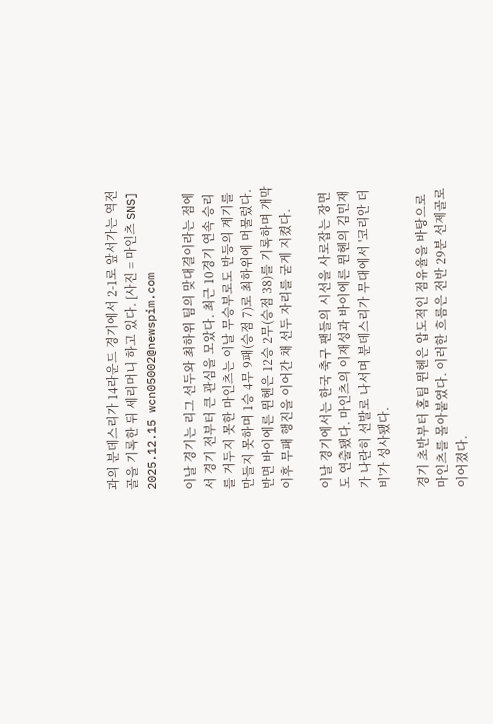과의 분데스리가 14라운드 경기에서 2-1로 앞서가는 역전골을 기록한 뒤 세리머니 하고 있다. [사진 = 마인츠 SNS] 2025.12.15 wcn05002@newspim.com

이날 경기는 리그 선두와 최하위 팀의 맞대결이라는 점에서 경기 전부터 큰 관심을 모았다. 최근 10경기 연속 승리를 거두지 못한 마인츠는 이날 무승부로도 반등의 계기를 만들지 못하며 1승 4무 9패(승점 7)로 최하위에 머물렀다. 반면 바이에른 뮌헨은 12승 2무(승점 38)를 기록하며 개막 이후 무패 행진을 이어간 채 선두 자리를 굳게 지켰다.

이날 경기에서는 한국 축구 팬들의 시선을 사로잡는 장면도 연출됐다. 마인츠의 이재성과 바이에른 뮌헨의 김민재가 나란히 선발로 나서며 분데스리가 무대에서 '코리안 더비'가 성사됐다.

경기 초반부터 홈팀 뮌헨은 압도적인 점유율을 바탕으로 마인츠를 몰아붙였다. 이러한 흐름은 전반 29분 선제골로 이어졌다.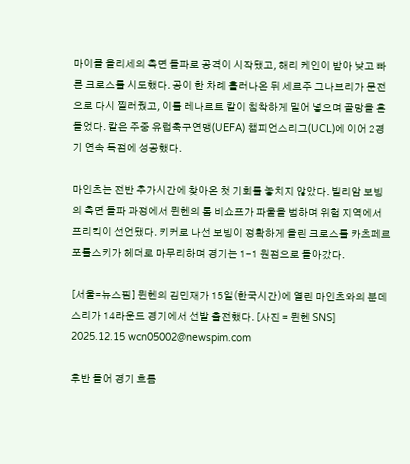마이클 올리세의 측면 돌파로 공격이 시작됐고, 해리 케인이 받아 낮고 빠른 크로스를 시도했다. 공이 한 차례 흘러나온 뒤 세르주 그나브리가 문전으로 다시 찔러줬고, 이를 레나르트 칼이 침착하게 밀어 넣으며 골망을 흔들었다. 칼은 주중 유럽축구연맹(UEFA) 챔피언스리그(UCL)에 이어 2경기 연속 득점에 성공했다.

마인츠는 전반 추가시간에 찾아온 첫 기회를 놓치지 않았다. 빌리암 보빙의 측면 돌파 과정에서 뮌헨의 톰 비쇼프가 파울을 범하며 위험 지역에서 프리킥이 선언됐다. 키커로 나선 보빙이 정확하게 올린 크로스를 카츠페르 포툴스키가 헤더로 마무리하며 경기는 1-1 원점으로 돌아갔다.

[서울=뉴스핌] 뮌헨의 김민재가 15일(한국시간)에 열린 마인츠와의 분데스리가 14라운드 경기에서 선발 출전했다. [사진 = 뮌헨 SNS] 2025.12.15 wcn05002@newspim.com

후반 들어 경기 흐름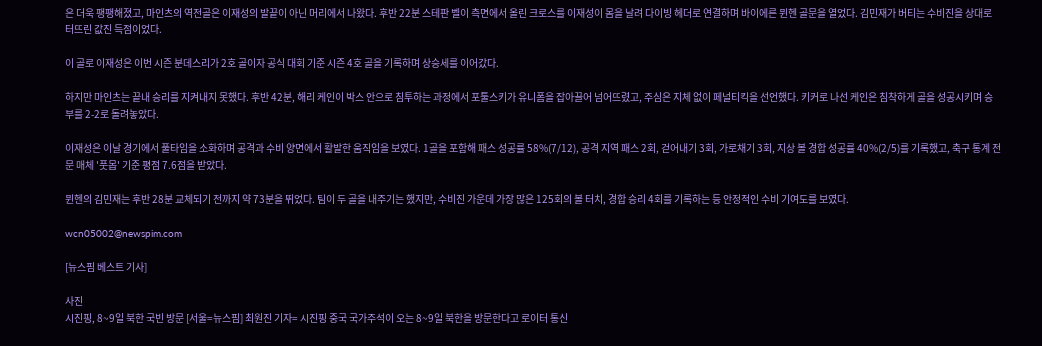은 더욱 팽팽해졌고, 마인츠의 역전골은 이재성의 발끝이 아닌 머리에서 나왔다. 후반 22분 스테판 벨이 측면에서 올린 크로스를 이재성이 몸을 날려 다이빙 헤더로 연결하며 바이에른 뮌헨 골문을 열었다. 김민재가 버티는 수비진을 상대로 터뜨린 값진 득점이었다.

이 골로 이재성은 이번 시즌 분데스리가 2호 골이자 공식 대회 기준 시즌 4호 골을 기록하며 상승세를 이어갔다.

하지만 마인츠는 끝내 승리를 지켜내지 못했다. 후반 42분, 해리 케인이 박스 안으로 침투하는 과정에서 포툴스키가 유니폼을 잡아끌어 넘어뜨렸고, 주심은 지체 없이 페널티킥을 선언했다. 키커로 나선 케인은 침착하게 골을 성공시키며 승부를 2-2로 돌려놓았다.

이재성은 이날 경기에서 풀타임을 소화하며 공격과 수비 양면에서 활발한 움직임을 보였다. 1골을 포함해 패스 성공률 58%(7/12), 공격 지역 패스 2회, 걷어내기 3회, 가로채기 3회, 지상 볼 경합 성공률 40%(2/5)를 기록했고, 축구 통계 전문 매체 '풋몹' 기준 평점 7.6점을 받았다.

뮌헨의 김민재는 후반 28분 교체되기 전까지 약 73분을 뛰었다. 팀이 두 골을 내주기는 했지만, 수비진 가운데 가장 많은 125회의 볼 터치, 경합 승리 4회를 기록하는 등 안정적인 수비 기여도를 보였다.

wcn05002@newspim.com

[뉴스핌 베스트 기사]

사진
시진핑, 8~9일 북한 국빈 방문 [서울=뉴스핌] 최원진 기자= 시진핑 중국 국가주석이 오는 8~9일 북한을 방문한다고 로이터 통신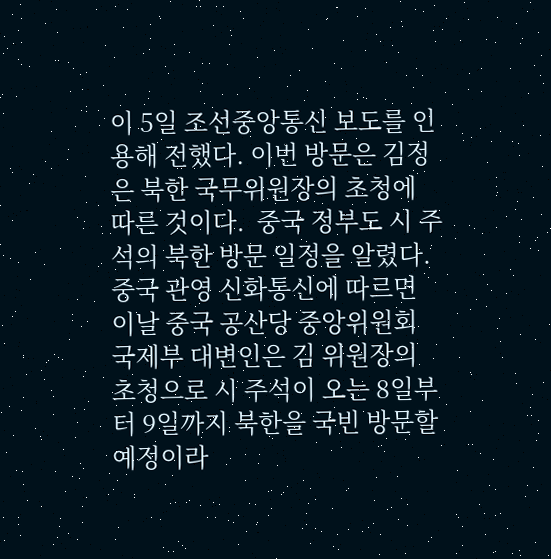이 5일 조선중앙통신 보도를 인용해 전했다. 이번 방문은 김정은 북한 국무위원장의 초청에 따른 것이다.  중국 정부도 시 주석의 북한 방문 일정을 알렸다. 중국 관영 신화통신에 따르면 이날 중국 공산당 중앙위원회 국제부 대변인은 김 위원장의 초청으로 시 주석이 오는 8일부터 9일까지 북한을 국빈 방문할 예정이라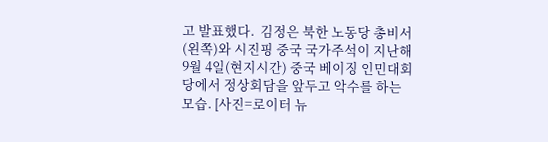고 발표했다.  김정은 북한 노동당 총비서(왼쪽)와 시진핑 중국 국가주석이 지난해 9월 4일(현지시간) 중국 베이징 인민대회당에서 정상회담을 앞두고 악수를 하는 모습. [사진=로이터 뉴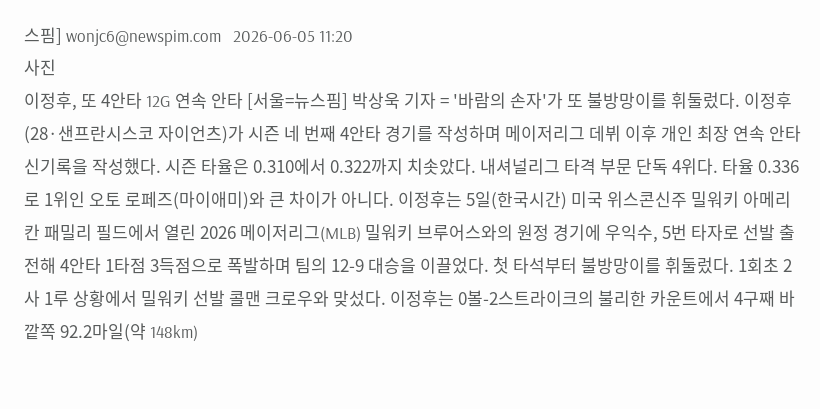스핌] wonjc6@newspim.com   2026-06-05 11:20
사진
이정후, 또 4안타 12G 연속 안타 [서울=뉴스핌] 박상욱 기자 = '바람의 손자'가 또 불방망이를 휘둘렀다. 이정후(28·샌프란시스코 자이언츠)가 시즌 네 번째 4안타 경기를 작성하며 메이저리그 데뷔 이후 개인 최장 연속 안타 신기록을 작성했다. 시즌 타율은 0.310에서 0.322까지 치솟았다. 내셔널리그 타격 부문 단독 4위다. 타율 0.336로 1위인 오토 로페즈(마이애미)와 큰 차이가 아니다. 이정후는 5일(한국시간) 미국 위스콘신주 밀워키 아메리칸 패밀리 필드에서 열린 2026 메이저리그(MLB) 밀워키 브루어스와의 원정 경기에 우익수, 5번 타자로 선발 출전해 4안타 1타점 3득점으로 폭발하며 팀의 12-9 대승을 이끌었다. 첫 타석부터 불방망이를 휘둘렀다. 1회초 2사 1루 상황에서 밀워키 선발 콜맨 크로우와 맞섰다. 이정후는 0볼-2스트라이크의 불리한 카운트에서 4구째 바깥쪽 92.2마일(약 148km)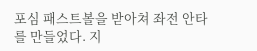포심 패스트볼을 받아쳐 좌전 안타를 만들었다. 지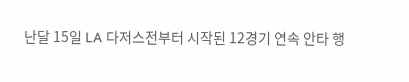난달 15일 LA 다저스전부터 시작된 12경기 연속 안타 행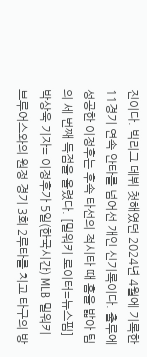진이다. 빅리그 데뷔 첫해였던 2024년 4월에 기록한 11경기 연속 안타를 넘어선 개인 신기록이다. 출루에 성공한 이정후는 후속 타선의 적시타 때 홈을 밟아 팀의 세 번째 득점을 올렸다. [밀워키 로이터=뉴스핌] 박상욱 기자= 이정후가 5일(한국시간) MLB 밀워키 브루어스와의 원정 경기 3회 2루타를 치고 타구의 방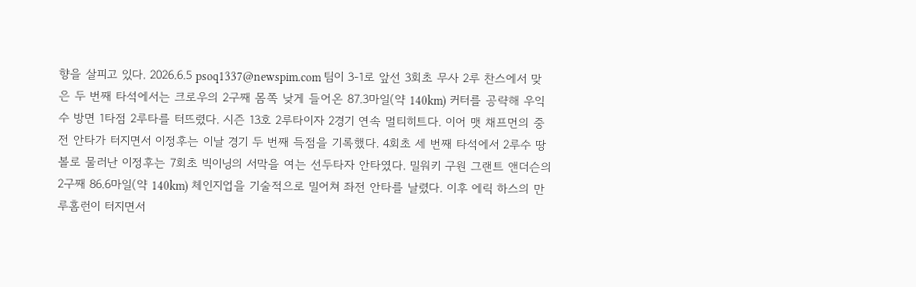향을 살피고 있다. 2026.6.5 psoq1337@newspim.com 팀이 3-1로 앞선 3회초 무사 2루 찬스에서 맞은 두 번째 타석에서는 크로우의 2구째 몸쪽 낮게 들어온 87.3마일(약 140km) 커터를 공략해 우익수 방면 1타점 2루타를 터뜨렸다. 시즌 13호 2루타이자 2경기 연속 멀티히트다. 이어 맷 채프먼의 중전 안타가 터지면서 이정후는 이날 경기 두 번째 득점을 기록했다. 4회초 세 번째 타석에서 2루수 땅볼로 물러난 이정후는 7회초 빅이닝의 서막을 여는 선두타자 안타였다. 밀워키 구원 그랜트 앤더슨의 2구째 86.6마일(약 140km) 체인지업을 기술적으로 밀어쳐 좌전 안타를 날렸다. 이후 에릭 하스의 만루홈런이 터지면서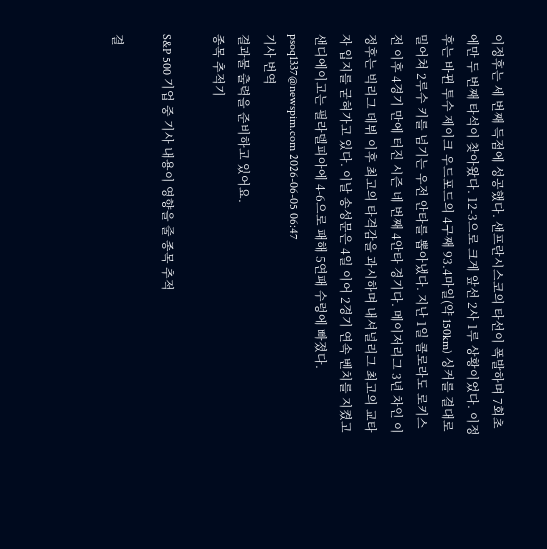이정후는 세 번째 득점에 성공했다. 샌프란시스코의 타선이 폭발하며 7회초에만 두 번째 타석이 찾아왔다. 12-3으로 크게 앞선 2사 1루 상황이었다. 이정후는 바뀐 투수 제이크 우드포드의 4구째 93.4마일(약 150km) 싱커를 결대로 밀어쳐 2루수 키를 넘기는 우전 안타를 뽑아냈다. 지난 1일 콜로라도 로키스전 이후 4경기 만에 터진 시즌 네 번째 4안타 경기다. 메이저리그 3년 차인 이정후는 빅리그 데뷔 이후 최고의 타격감을 과시하며 내셔널리그 최고의 교타자 입지를 굳혀가고 있다. 이날 송성문은 4일 이어 2경기 연속 벤치를 지켰고 샌디에이고는 필라델피아에 4-6으로 패해 5연패 수렁에 빠졌다. psoq1337@newspim.com 2026-06-05 06:47
기사 번역
결과물 출력을 준비하고 있어요.
종목 추적기

S&P 500 기업 중 기사 내용이 영향을 줄 종목 추적

결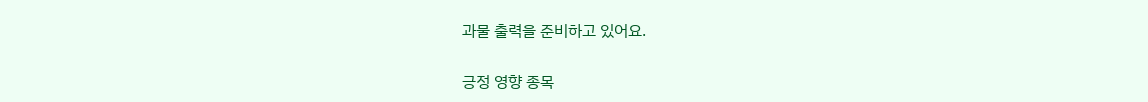과물 출력을 준비하고 있어요.

긍정 영향 종목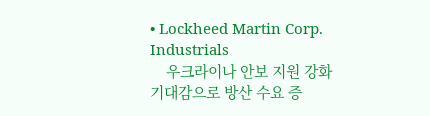• Lockheed Martin Corp. Industrials
    우크라이나 안보 지원 강화 기대감으로 방산 수요 증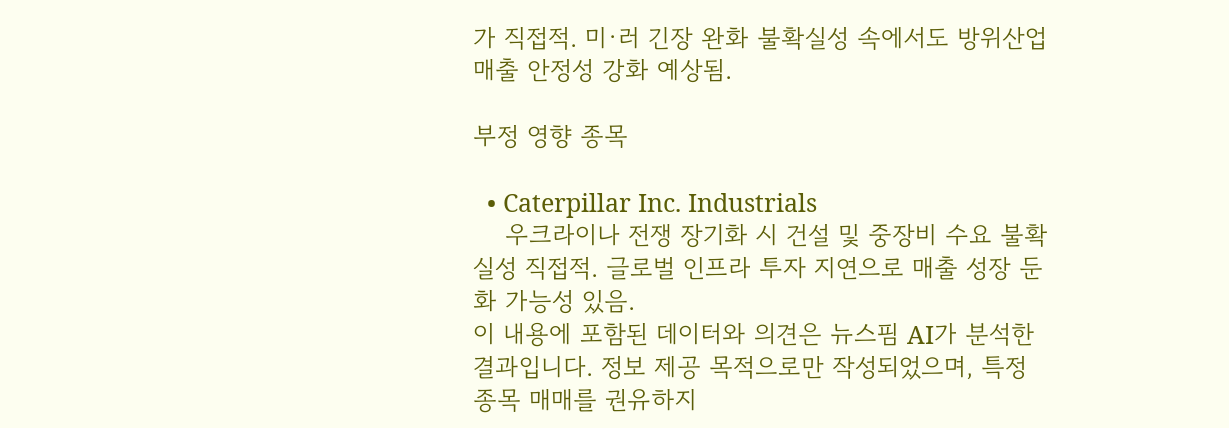가 직접적. 미·러 긴장 완화 불확실성 속에서도 방위산업 매출 안정성 강화 예상됨.

부정 영향 종목

  • Caterpillar Inc. Industrials
    우크라이나 전쟁 장기화 시 건설 및 중장비 수요 불확실성 직접적. 글로벌 인프라 투자 지연으로 매출 성장 둔화 가능성 있음.
이 내용에 포함된 데이터와 의견은 뉴스핌 AI가 분석한 결과입니다. 정보 제공 목적으로만 작성되었으며, 특정 종목 매매를 권유하지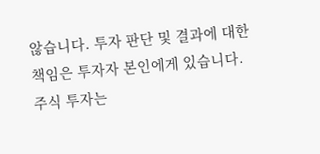않습니다. 투자 판단 및 결과에 대한 책임은 투자자 본인에게 있습니다. 주식 투자는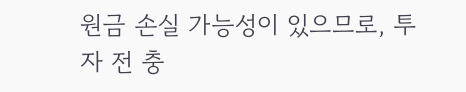원금 손실 가능성이 있으므로, 투자 전 충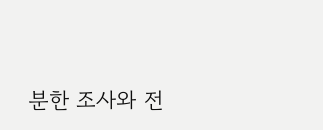분한 조사와 전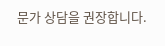문가 상담을 권장합니다.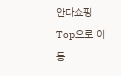안다쇼핑
Top으로 이동